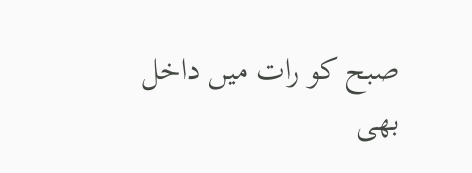صبح کو رات میں داخل بھی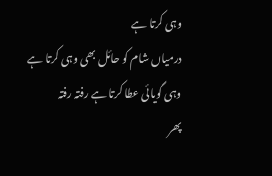وہی کرتا ہے
درمیاں شام کو حائل بھی وہی کرتا ہے
وہی گویائی عطا کرتا ہے رفتہ رفتہ
پھر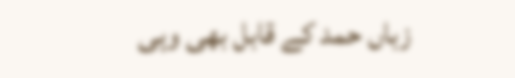زباں حمد کے قابل بھی وہی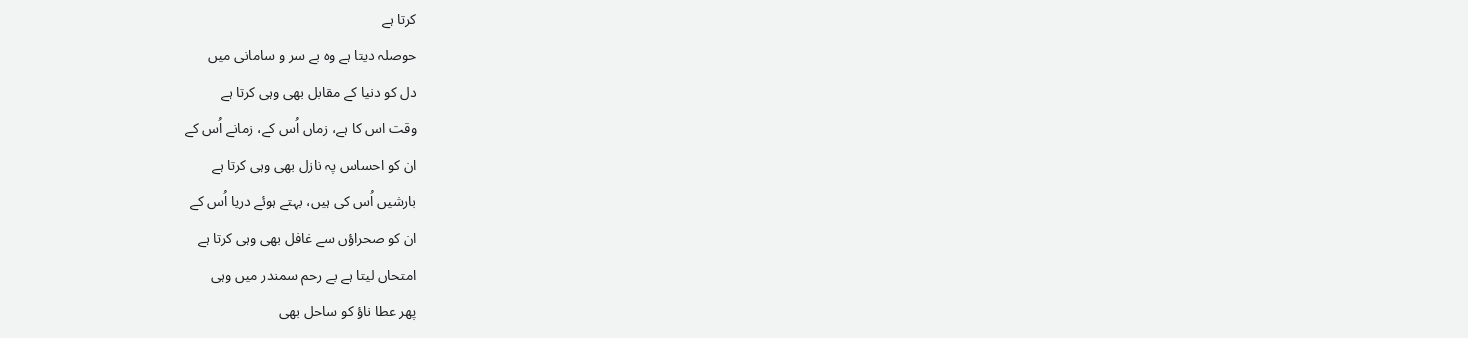کرتا ہے
حوصلہ دیتا ہے وہ بے سر و سامانی میں
دل کو دنیا کے مقابل بھی وہی کرتا ہے
وقت اس کا ہے، زماں اُس کے، زمانے اُس کے
ان کو احساس پہ نازل بھی وہی کرتا ہے
بارشیں اُس کی ہیں، بہتے ہوئے دریا اُس کے
ان کو صحراؤں سے غافل بھی وہی کرتا ہے
امتحاں لیتا ہے بے رحم سمندر میں وہی
پھر عطا ناؤ کو ساحل بھی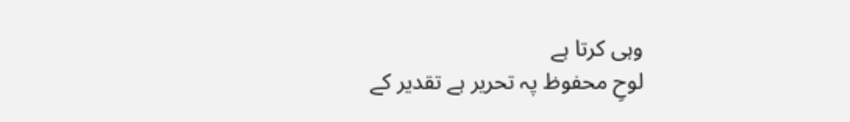وہی کرتا ہے
لوحِ محفوظ پہ تحریر ہے تقدیر کے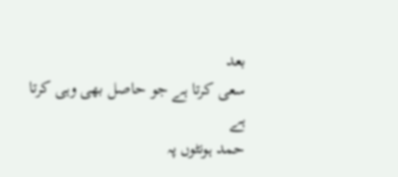بعد
سعی کرتا ہے جو حاصل بھی وہی کرتا ہے
حمد ہونٹوں پہ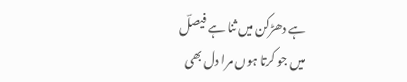ہے دھڑکن میں ثنا ہے فیصلؔ
میں جو کرتا ہوں مرا دل بھی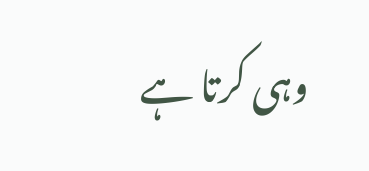وہی کرتا ہے